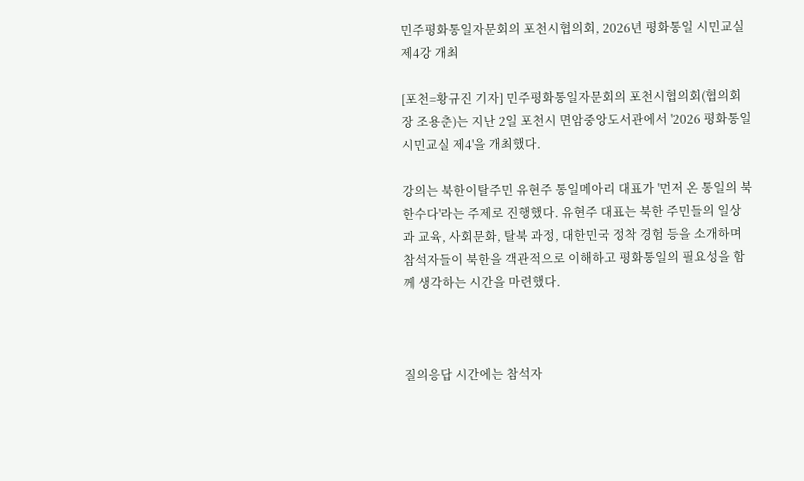민주평화통일자문회의 포천시협의회, 2026년 평화통일 시민교실 제4강 개최

[포천=황규진 기자] 민주평화통일자문회의 포천시협의회(협의회장 조용춘)는 지난 2일 포천시 면암중앙도서관에서 '2026 평화통일 시민교실 제4'을 개최했다.

강의는 북한이탈주민 유현주 통일메아리 대표가 '먼저 온 통일의 북한수다'라는 주제로 진행했다. 유현주 대표는 북한 주민들의 일상과 교육, 사회문화, 탈북 과정, 대한민국 정착 경험 등을 소개하며 참석자들이 북한을 객관적으로 이해하고 평화통일의 필요성을 함께 생각하는 시간을 마련했다.



질의응답 시간에는 참석자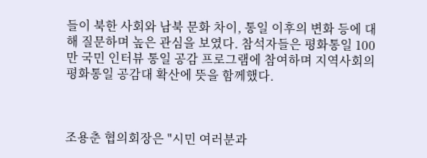들이 북한 사회와 남북 문화 차이, 통일 이후의 변화 등에 대해 질문하며 높은 관심을 보였다. 참석자들은 평화통일 100만 국민 인터뷰 통일 공감 프로그램에 참여하며 지역사회의 평화통일 공감대 확산에 뜻을 함께했다.



조용춘 협의회장은 "시민 여러분과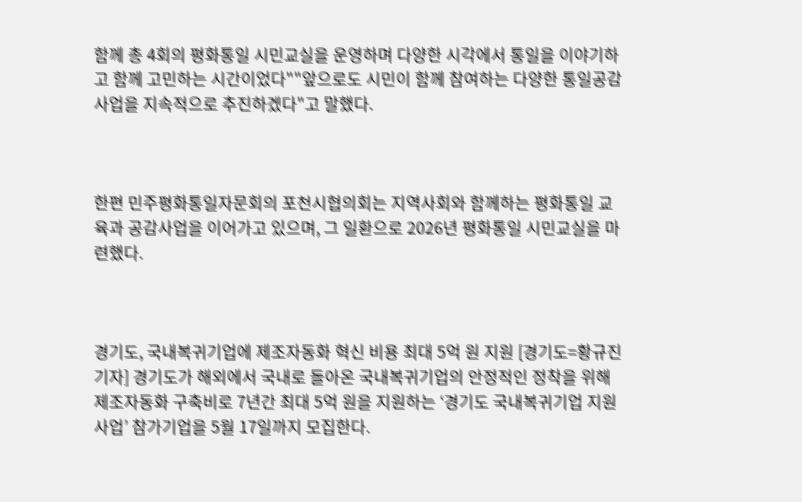함께 총 4회의 평화통일 시민교실을 운영하며 다양한 시각에서 통일을 이야기하고 함께 고민하는 시간이었다""앞으로도 시민이 함께 참여하는 다양한 통일공감 사업을 지속적으로 추진하겠다"고 말했다.



한편 민주평화통일자문회의 포천시협의회는 지역사회와 함께하는 평화통일 교육과 공감사업을 이어가고 있으며, 그 일환으로 2026년 평화통일 시민교실을 마련했다.



경기도, 국내복귀기업에 제조자동화 혁신 비용 최대 5억 원 지원 [경기도=황규진기자] 경기도가 해외에서 국내로 돌아온 국내복귀기업의 안정적인 정착을 위해 제조자동화 구축비로 7년간 최대 5억 원을 지원하는 ‘경기도 국내복귀기업 지원사업’ 참가기업을 5월 17일까지 모집한다.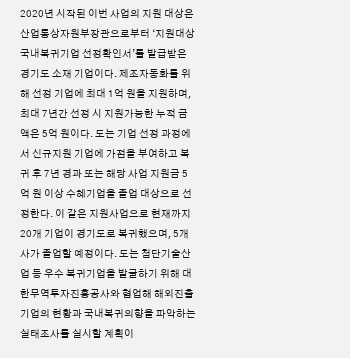2020년 시작된 이번 사업의 지원 대상은 산업통상자원부장관으로부터 ‘지원대상 국내복귀기업 선정확인서’를 발급받은 경기도 소재 기업이다. 제조자동화를 위해 선정 기업에 최대 1억 원을 지원하며, 최대 7년간 선정 시 지원가능한 누적 금액은 5억 원이다. 도는 기업 선정 과정에서 신규지원 기업에 가점을 부여하고 복귀 후 7년 경과 또는 해당 사업 지원금 5억 원 이상 수혜기업을 졸업 대상으로 선정한다. 이 같은 지원사업으로 현재까지 20개 기업이 경기도로 복귀했으며, 5개 사가 졸업할 예정이다. 도는 첨단기술산업 등 우수 복귀기업을 발굴하기 위해 대한무역투자진흥공사와 협업해 해외진출기업의 현황과 국내복귀의향을 파악하는 실태조사를 실시할 계획이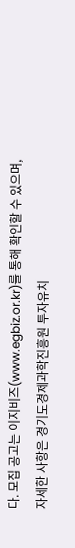다. 모집 공고는 이지비즈(www.egbiz.or.kr)를 통해 확인할 수 있으며, 자세한 사항은 경기도경제과학진흥원 투자유치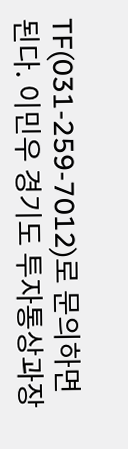TF(031-259-7012)로 문의하면 된다. 이민우 경기도 투자통상과장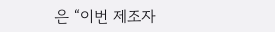은 “이번 제조자